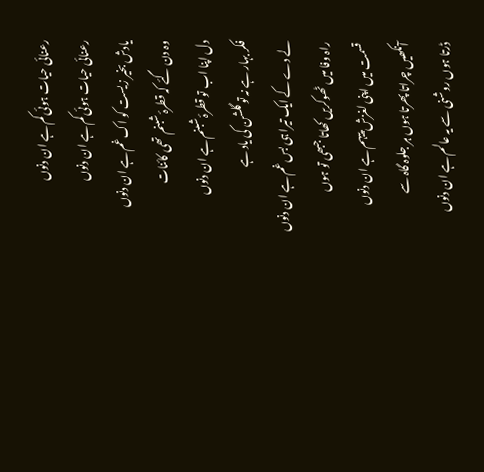رعنائی حیات ہوئی کم ہے ان دنوں
رعنائی حیات ہوئی کم ہے ان دنوں
یادش بخیر زیست کو اک غم ہے ان دنوں
وہ دن گئے کہ قطرۂ شبنم تھی کائنات
دل اپنا اب تو قطرۂ شبنم ہے ان دنوں
فکر بہار ہے نہ تو گلشن کی یاد ہے
لے دے کے ایک تیرا ہی بس غم ہے ان دنوں
راہ وفا میں ٹھوکریں کھاتا جبھی تو ہوں
قسمت میں اپنی لغزش پیہم ہے ان دنوں
آنکھیں چراتا پھرتا ہوں ہر جلوہ گاہ سے
ڈرتا ہوں روشنی سے یہ عالم ہے ان دنوں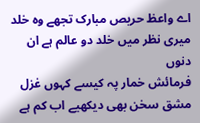اے واعظ حریص مبارک تجھے وہ خلد
میری نظر میں خلد دو عالم ہے ان دنوں
فرمائش خمار پہ کیسے کہوں غزل
مشق سخن بھی دیکھیے اب کم ہے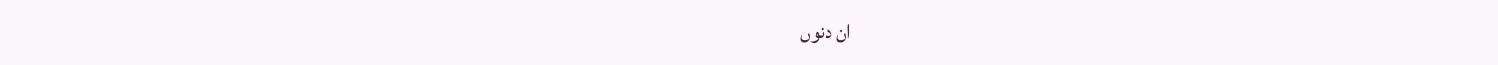ان دنوں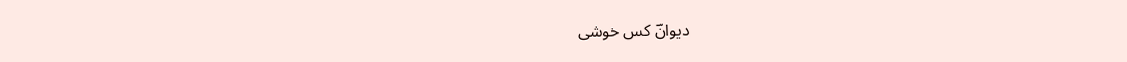دیوانؔ کس خوشی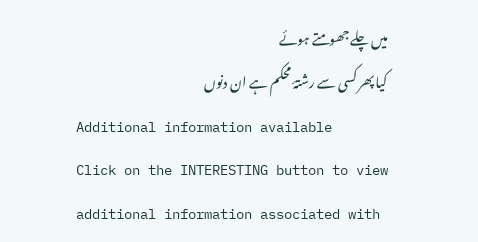میں چلے جھومتے ہوئے
کیا پھر کسی سے رشتۂ محکم ہے ان دنوں
Additional information available
Click on the INTERESTING button to view additional information associated with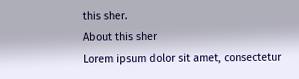this sher.
About this sher
Lorem ipsum dolor sit amet, consectetur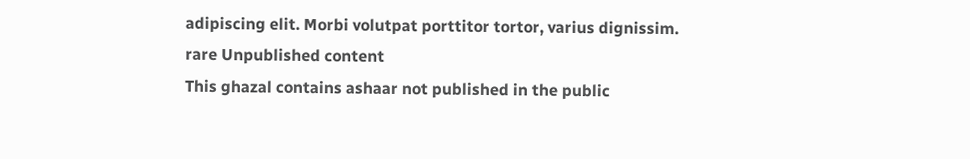adipiscing elit. Morbi volutpat porttitor tortor, varius dignissim.
rare Unpublished content
This ghazal contains ashaar not published in the public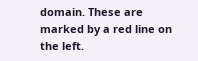domain. These are marked by a red line on the left.